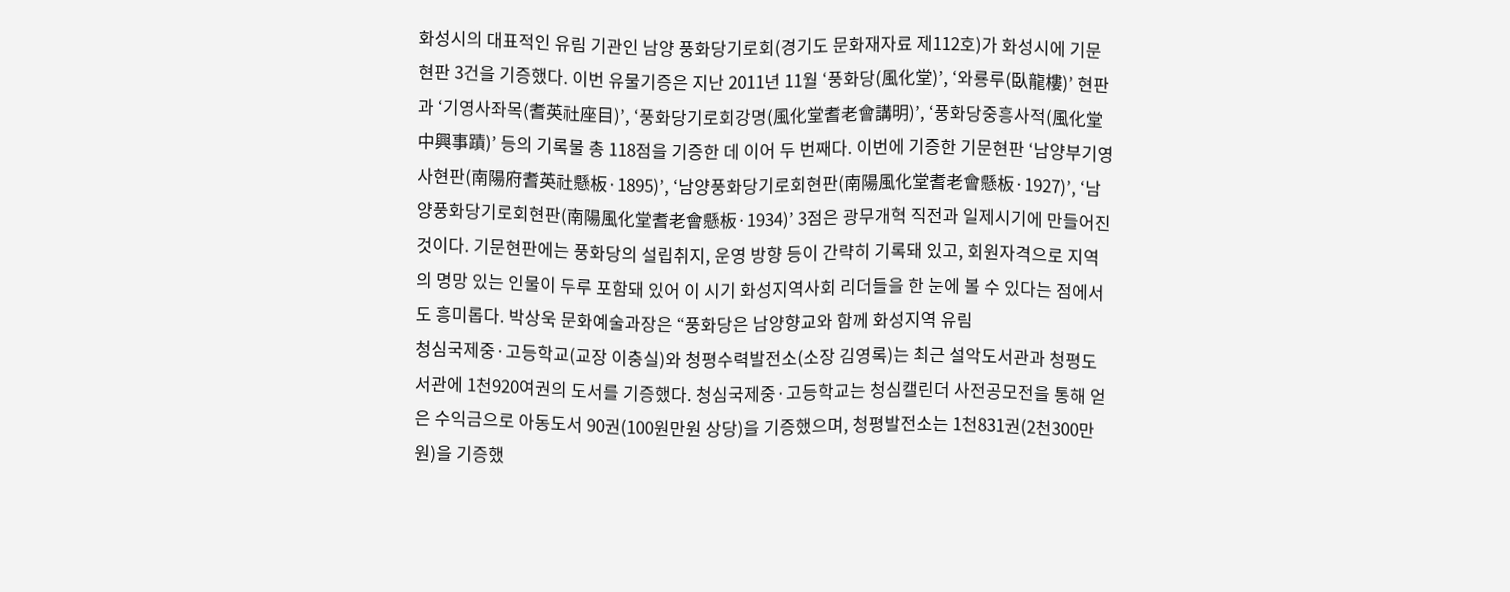화성시의 대표적인 유림 기관인 남양 풍화당기로회(경기도 문화재자료 제112호)가 화성시에 기문현판 3건을 기증했다. 이번 유물기증은 지난 2011년 11월 ‘풍화당(風化堂)’, ‘와룡루(臥龍樓)’ 현판과 ‘기영사좌목(耆英社座目)’, ‘풍화당기로회강명(風化堂耆老會講明)’, ‘풍화당중흥사적(風化堂中興事蹟)’ 등의 기록물 총 118점을 기증한 데 이어 두 번째다. 이번에 기증한 기문현판 ‘남양부기영사현판(南陽府耆英社懸板·1895)’, ‘남양풍화당기로회현판(南陽風化堂耆老會懸板·1927)’, ‘남양풍화당기로회현판(南陽風化堂耆老會懸板·1934)’ 3점은 광무개혁 직전과 일제시기에 만들어진 것이다. 기문현판에는 풍화당의 설립취지, 운영 방향 등이 간략히 기록돼 있고, 회원자격으로 지역의 명망 있는 인물이 두루 포함돼 있어 이 시기 화성지역사회 리더들을 한 눈에 볼 수 있다는 점에서도 흥미롭다. 박상욱 문화예술과장은 “풍화당은 남양향교와 함께 화성지역 유림
청심국제중·고등학교(교장 이충실)와 청평수력발전소(소장 김영록)는 최근 설악도서관과 청평도서관에 1천920여권의 도서를 기증했다. 청심국제중·고등학교는 청심캘린더 사전공모전을 통해 얻은 수익금으로 아동도서 90권(100원만원 상당)을 기증했으며, 청평발전소는 1천831권(2천300만원)을 기증했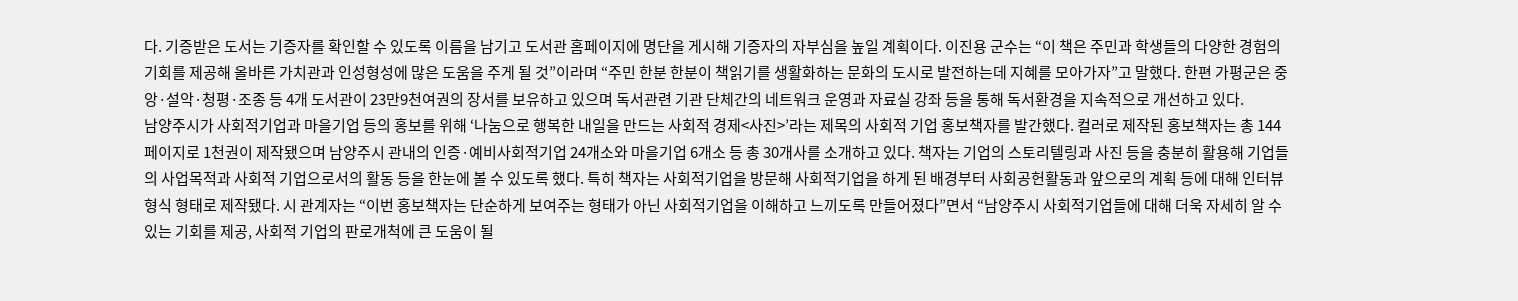다. 기증받은 도서는 기증자를 확인할 수 있도록 이름을 남기고 도서관 홈페이지에 명단을 게시해 기증자의 자부심을 높일 계획이다. 이진용 군수는 “이 책은 주민과 학생들의 다양한 경험의 기회를 제공해 올바른 가치관과 인성형성에 많은 도움을 주게 될 것”이라며 “주민 한분 한분이 책읽기를 생활화하는 문화의 도시로 발전하는데 지혜를 모아가자”고 말했다. 한편 가평군은 중앙·설악·청평·조종 등 4개 도서관이 23만9천여권의 장서를 보유하고 있으며 독서관련 기관 단체간의 네트워크 운영과 자료실 강좌 등을 통해 독서환경을 지속적으로 개선하고 있다.
남양주시가 사회적기업과 마을기업 등의 홍보를 위해 ‘나눔으로 행복한 내일을 만드는 사회적 경제<사진>’라는 제목의 사회적 기업 홍보책자를 발간했다. 컬러로 제작된 홍보책자는 총 144페이지로 1천권이 제작됐으며 남양주시 관내의 인증·예비사회적기업 24개소와 마을기업 6개소 등 총 30개사를 소개하고 있다. 책자는 기업의 스토리텔링과 사진 등을 충분히 활용해 기업들의 사업목적과 사회적 기업으로서의 활동 등을 한눈에 볼 수 있도록 했다. 특히 책자는 사회적기업을 방문해 사회적기업을 하게 된 배경부터 사회공헌활동과 앞으로의 계획 등에 대해 인터뷰 형식 형태로 제작됐다. 시 관계자는 “이번 홍보책자는 단순하게 보여주는 형태가 아닌 사회적기업을 이해하고 느끼도록 만들어졌다”면서 “남양주시 사회적기업들에 대해 더욱 자세히 알 수 있는 기회를 제공, 사회적 기업의 판로개척에 큰 도움이 될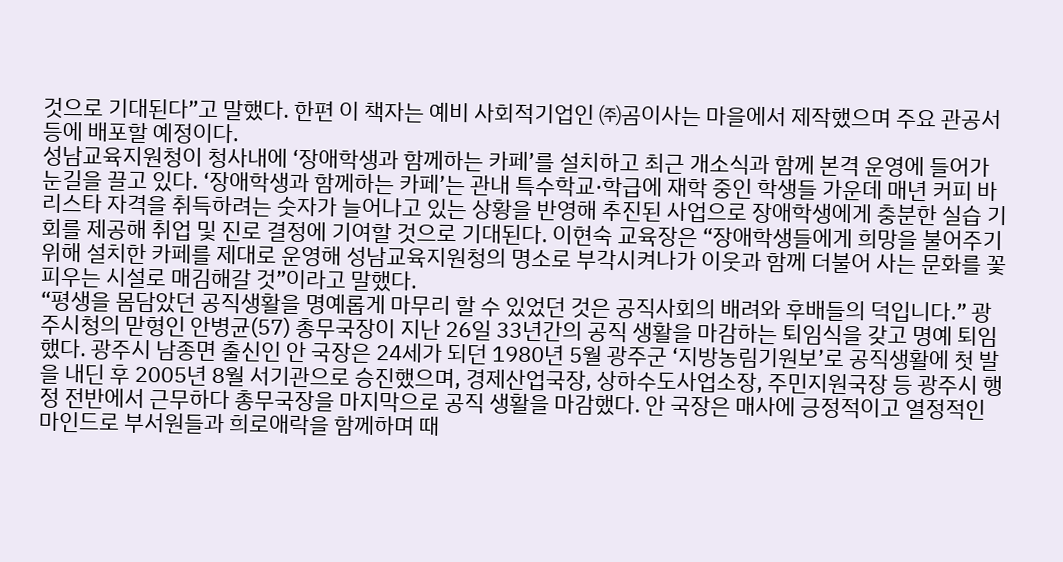것으로 기대된다”고 말했다. 한편 이 책자는 예비 사회적기업인 ㈜곰이사는 마을에서 제작했으며 주요 관공서 등에 배포할 예정이다.
성남교육지원청이 청사내에 ‘장애학생과 함께하는 카페’를 설치하고 최근 개소식과 함께 본격 운영에 들어가 눈길을 끌고 있다. ‘장애학생과 함께하는 카페’는 관내 특수학교·학급에 재학 중인 학생들 가운데 매년 커피 바리스타 자격을 취득하려는 숫자가 늘어나고 있는 상황을 반영해 추진된 사업으로 장애학생에게 충분한 실습 기회를 제공해 취업 및 진로 결정에 기여할 것으로 기대된다. 이현숙 교육장은 “장애학생들에게 희망을 불어주기 위해 설치한 카페를 제대로 운영해 성남교육지원청의 명소로 부각시켜나가 이웃과 함께 더불어 사는 문화를 꽃피우는 시설로 매김해갈 것”이라고 말했다.
“평생을 몸담았던 공직생활을 명예롭게 마무리 할 수 있었던 것은 공직사회의 배려와 후배들의 덕입니다.” 광주시청의 맏형인 안병균(57) 총무국장이 지난 26일 33년간의 공직 생활을 마감하는 퇴임식을 갖고 명예 퇴임했다. 광주시 남종면 출신인 안 국장은 24세가 되던 1980년 5월 광주군 ‘지방농림기원보’로 공직생활에 첫 발을 내딘 후 2005년 8월 서기관으로 승진했으며, 경제산업국장, 상하수도사업소장, 주민지원국장 등 광주시 행정 전반에서 근무하다 총무국장을 마지막으로 공직 생활을 마감했다. 안 국장은 매사에 긍정적이고 열정적인 마인드로 부서원들과 희로애락을 함께하며 때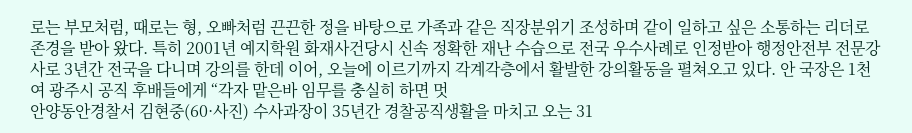로는 부모처럼, 때로는 형, 오빠처럼 끈끈한 정을 바탕으로 가족과 같은 직장분위기 조성하며 같이 일하고 싶은 소통하는 리더로 존경을 받아 왔다. 특히 2001년 예지학원 화재사건당시 신속 정확한 재난 수습으로 전국 우수사례로 인정받아 행정안전부 전문강사로 3년간 전국을 다니며 강의를 한데 이어, 오늘에 이르기까지 각계각층에서 활발한 강의활동을 펼쳐오고 있다. 안 국장은 1천여 광주시 공직 후배들에게 “각자 맡은바 임무를 충실히 하면 멋
안양동안경찰서 김현중(60·사진) 수사과장이 35년간 경찰공직생활을 마치고 오는 31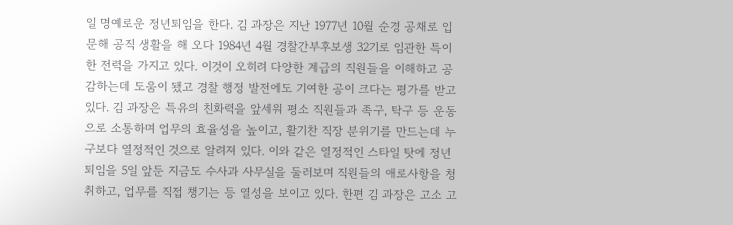일 명예로운 정년퇴임을 한다. 김 과장은 지난 1977년 10월 순경 공채로 입문해 공직 생활을 해 오다 1984년 4월 경찰간부후보생 32기로 임관한 특이한 전력을 가지고 있다. 이것이 오히려 다양한 계급의 직원들을 이해하고 공감하는데 도움이 됐고 경찰 행정 발전에도 기여한 공이 크다는 평가를 받고 있다. 김 과장은 특유의 친화력을 앞세워 평소 직원들과 족구, 탁구 등 운동으로 소통하며 업무의 효율성을 높이고, 활기찬 직장 분위기를 만드는데 누구보다 열정적인 것으로 알려져 있다. 이와 같은 열정적인 스타일 탓에 정년퇴임을 5일 앞둔 지금도 수사과 사무실을 둘러보며 직원들의 애로사항을 청취하고, 업무를 직접 챙기는 등 열성을 보이고 있다. 한편 김 과장은 고소 고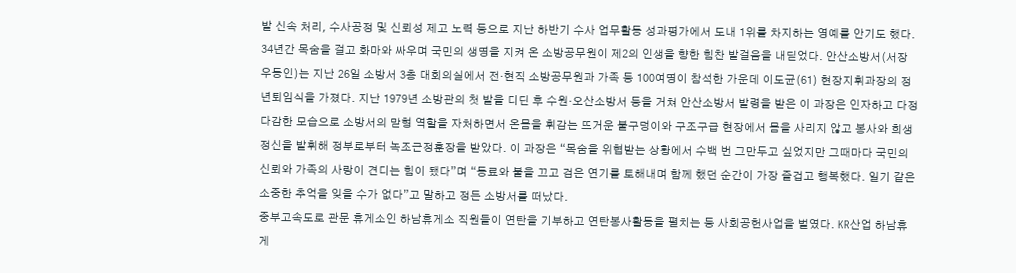발 신속 처리, 수사공정 및 신뢰성 제고 노력 등으로 지난 하반기 수사 업무활동 성과평가에서 도내 1위를 차지하는 영예를 안기도 했다.
34년간 목숨을 걸고 화마와 싸우며 국민의 생명을 지켜 온 소방공무원이 제2의 인생을 향한 힘찬 발걸음을 내딛었다. 안산소방서(서장 우동인)는 지난 26일 소방서 3층 대회의실에서 전·현직 소방공무원과 가족 등 100여명이 참석한 가운데 이도균(61) 현장지휘과장의 정년퇴임식을 가졌다. 지난 1979년 소방관의 첫 발을 디딘 후 수원·오산소방서 등을 거쳐 안산소방서 발령을 받은 이 과장은 인자하고 다정다감한 모습으로 소방서의 맏형 역할을 자처하면서 온몸을 휘감는 뜨거운 불구덩이와 구조구급 현장에서 몸을 사리지 않고 봉사와 희생정신을 발휘해 정부로부터 녹조근정훈장을 받았다. 이 과장은 “목숨을 위협받는 상황에서 수백 번 그만두고 싶었지만 그때마다 국민의 신뢰와 가족의 사랑이 견디는 힘이 됐다”며 “동료와 불을 끄고 검은 연기를 토해내며 함께 했던 순간이 가장 즐겁고 행복했다. 일기 같은 소중한 추억을 잊을 수가 없다”고 말하고 정든 소방서를 떠났다.
중부고속도로 관문 휴게소인 하남휴게소 직원들이 연탄을 기부하고 연탄봉사활동을 펼치는 등 사회공헌사업을 벌였다. KR산업 하남휴게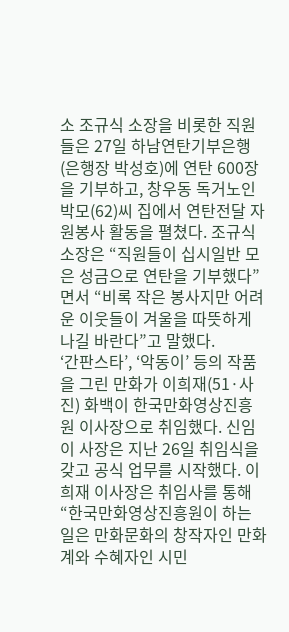소 조규식 소장을 비롯한 직원들은 27일 하남연탄기부은행(은행장 박성호)에 연탄 600장을 기부하고, 창우동 독거노인 박모(62)씨 집에서 연탄전달 자원봉사 활동을 펼쳤다. 조규식 소장은 “직원들이 십시일반 모은 성금으로 연탄을 기부했다”면서 “비록 작은 봉사지만 어려운 이웃들이 겨울을 따뜻하게 나길 바란다”고 말했다.
‘간판스타’, ‘악동이’ 등의 작품을 그린 만화가 이희재(51·사진) 화백이 한국만화영상진흥원 이사장으로 취임했다. 신임 이 사장은 지난 26일 취임식을 갖고 공식 업무를 시작했다. 이희재 이사장은 취임사를 통해 “한국만화영상진흥원이 하는 일은 만화문화의 창작자인 만화계와 수혜자인 시민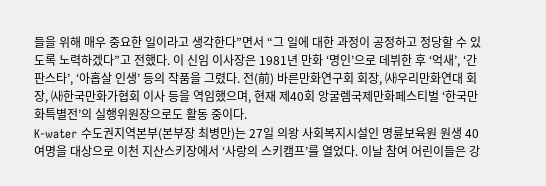들을 위해 매우 중요한 일이라고 생각한다”면서 “그 일에 대한 과정이 공정하고 정당할 수 있도록 노력하겠다”고 전했다. 이 신임 이사장은 1981년 만화 ‘명인’으로 데뷔한 후 ‘억새’, ‘간판스타’, ‘아홉살 인생’ 등의 작품을 그렸다. 전(前) 바른만화연구회 회장, ㈔우리만화연대 회장, ㈔한국만화가협회 이사 등을 역임했으며, 현재 제40회 앙굴렘국제만화페스티벌 ‘한국만화특별전’의 실행위원장으로도 활동 중이다.
K-water 수도권지역본부(본부장 최병만)는 27일 의왕 사회복지시설인 명륜보육원 원생 40여명을 대상으로 이천 지산스키장에서 ‘사랑의 스키캠프’를 열었다. 이날 참여 어린이들은 강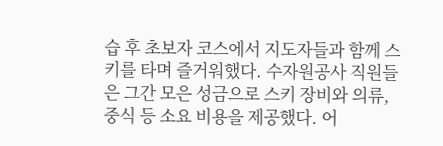습 후 초보자 코스에서 지도자들과 함께 스키를 타며 즐거워했다. 수자원공사 직원들은 그간 모은 성금으로 스키 장비와 의류, 중식 등 소요 비용을 제공했다. 어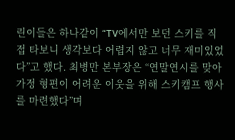린이들은 하나같이 “TV에서만 보던 스키를 직접 타보니 생각보다 어렵지 않고 너무 재미있었다”고 했다. 최병만 본부장은 “연말연시를 맞아 가정 형편이 어려운 이웃을 위해 스키캠프 행사를 마련했다”며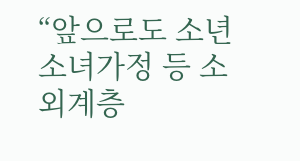“앞으로도 소년소녀가정 등 소외계층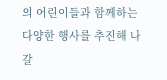의 어린이들과 함께하는 다양한 행사를 추진해 나갈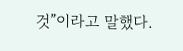것”이라고 말했다.